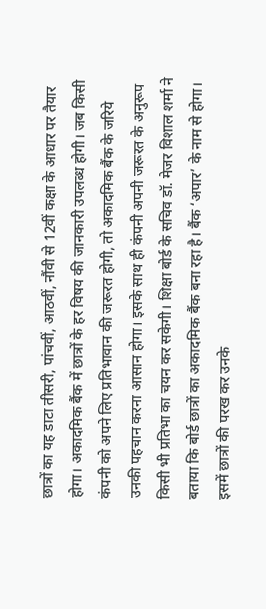छात्रों का यह डाटा तीसरी, पांचवीं, आठवीं, नौंवी से 12वीं कक्षा के आधार पर तैयार होगा। अकादमिक बैंक में छात्रों के हर विषय की जानकारी उपलब्ध होगी। जब किसी कंपनी को अपने लिए प्रतिभावान की जरूरत होगी, तो अकादमिक बैंक के जरिये उनकी पहचान करना आसान होगा। इसके साथ ही कंपनी अपनी जरूरत के अनुरूप किसी भी प्रतिभा का चयन कर सकेगी। शिक्षा बोर्ड के सचिव डॉ. मेजर विशाल शर्मा ने बताया कि बोर्ड छात्रों का अकादमिक बैंक बना रहा है। बैंक ‘अपार’ के नाम से होगा। इसमें छात्रों की परख कर उनके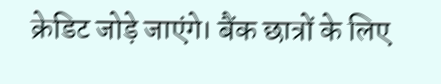क्रेडिट जोड़े जाएंगे। बैंक छात्रों के लिए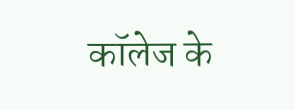कॉलेज के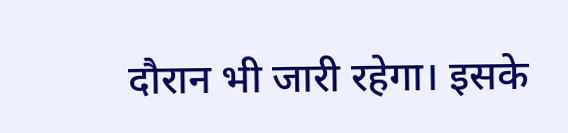दौरान भी जारी रहेगा। इसके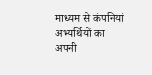माध्यम से कंपनियां अभ्यर्थियों का अपनी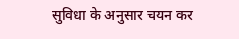सुविधा के अनुसार चयन कर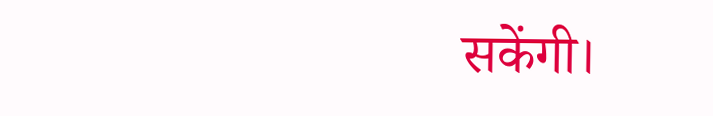सकेंगी।